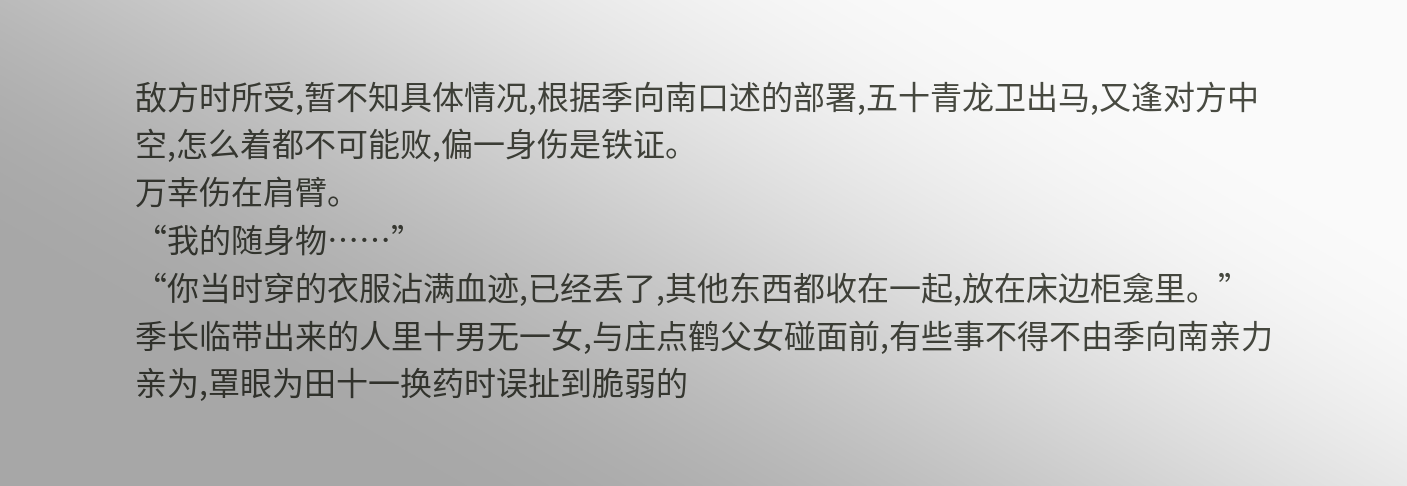敌方时所受,暂不知具体情况,根据季向南口述的部署,五十青龙卫出马,又逢对方中空,怎么着都不可能败,偏一身伤是铁证。
万幸伤在肩臂。
“我的随身物……”
“你当时穿的衣服沾满血迹,已经丢了,其他东西都收在一起,放在床边柜龛里。”
季长临带出来的人里十男无一女,与庄点鹤父女碰面前,有些事不得不由季向南亲力亲为,罩眼为田十一换药时误扯到脆弱的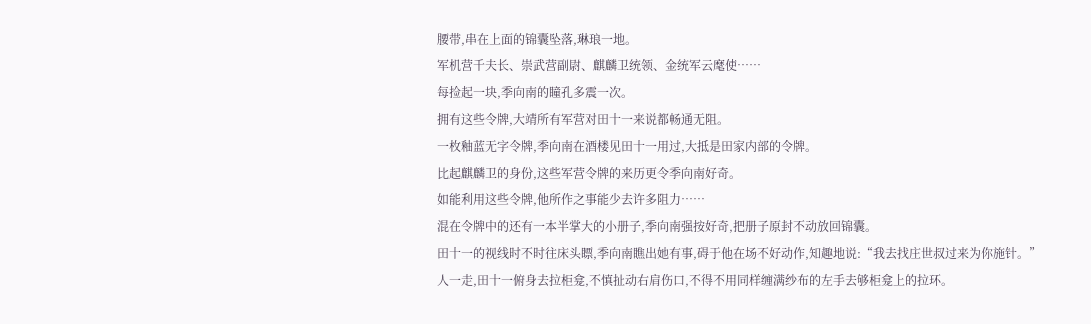腰带,串在上面的锦囊坠落,琳琅一地。
军机营千夫长、崇武营副尉、麒麟卫统领、金统军云麾使……
每捡起一块,季向南的瞳孔多震一次。
拥有这些令牌,大靖所有军营对田十一来说都畅通无阻。
一枚釉蓝无字令牌,季向南在酒楼见田十一用过,大抵是田家内部的令牌。
比起麒麟卫的身份,这些军营令牌的来历更令季向南好奇。
如能利用这些令牌,他所作之事能少去许多阻力……
混在令牌中的还有一本半掌大的小册子,季向南强按好奇,把册子原封不动放回锦囊。
田十一的视线时不时往床头瞟,季向南瞧出她有事,碍于他在场不好动作,知趣地说:“我去找庄世叔过来为你施针。”
人一走,田十一俯身去拉柜龛,不慎扯动右肩伤口,不得不用同样缠满纱布的左手去够柜龛上的拉环。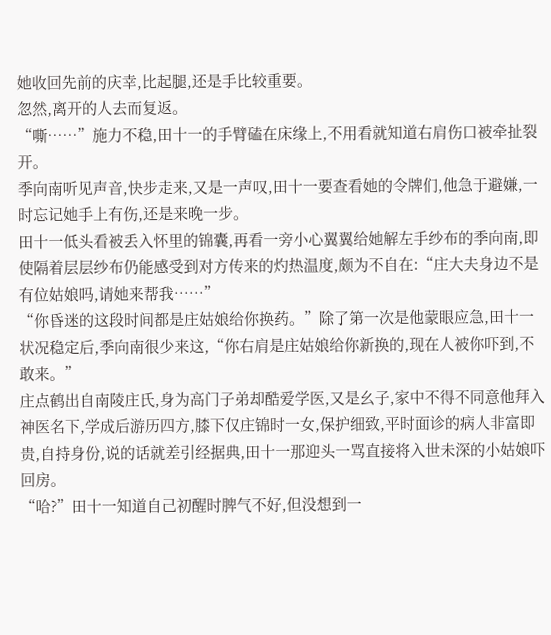她收回先前的庆幸,比起腿,还是手比较重要。
忽然,离开的人去而复返。
“嘶……”施力不稳,田十一的手臂磕在床缘上,不用看就知道右肩伤口被牵扯裂开。
季向南听见声音,快步走来,又是一声叹,田十一要查看她的令牌们,他急于避嫌,一时忘记她手上有伤,还是来晚一步。
田十一低头看被丢入怀里的锦囊,再看一旁小心翼翼给她解左手纱布的季向南,即使隔着层层纱布仍能感受到对方传来的灼热温度,颇为不自在:“庄大夫身边不是有位姑娘吗,请她来帮我……”
“你昏迷的这段时间都是庄姑娘给你换药。”除了第一次是他蒙眼应急,田十一状况稳定后,季向南很少来这,“你右肩是庄姑娘给你新换的,现在人被你吓到,不敢来。”
庄点鹤出自南陵庄氏,身为高门子弟却酷爱学医,又是幺子,家中不得不同意他拜入神医名下,学成后游历四方,膝下仅庄锦时一女,保护细致,平时面诊的病人非富即贵,自持身份,说的话就差引经据典,田十一那迎头一骂直接将入世未深的小姑娘吓回房。
“哈?”田十一知道自己初醒时脾气不好,但没想到一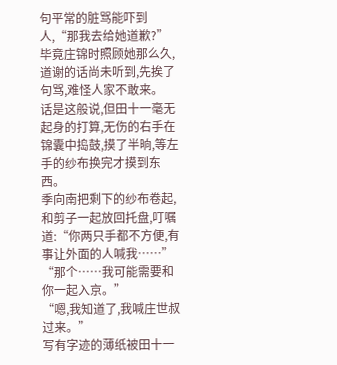句平常的脏骂能吓到人,“那我去给她道歉?”毕竟庄锦时照顾她那么久,道谢的话尚未听到,先挨了句骂,难怪人家不敢来。
话是这般说,但田十一毫无起身的打算,无伤的右手在锦囊中捣鼓,摸了半晌,等左手的纱布换完才摸到东西。
季向南把剩下的纱布卷起,和剪子一起放回托盘,叮嘱道:“你两只手都不方便,有事让外面的人喊我……”
“那个……我可能需要和你一起入京。”
“嗯,我知道了,我喊庄世叔过来。”
写有字迹的薄纸被田十一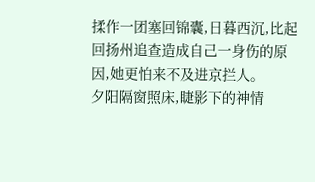揉作一团塞回锦囊,日暮西沉,比起回扬州追查造成自己一身伤的原因,她更怕来不及进京拦人。
夕阳隔窗照床,睫影下的神情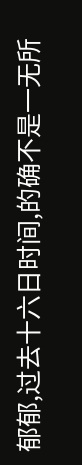郁郁,过去十六日时间,的确不是一无所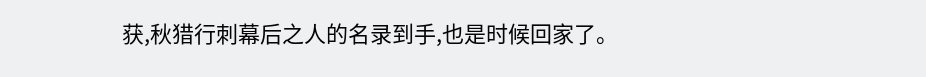获,秋猎行刺幕后之人的名录到手,也是时候回家了。